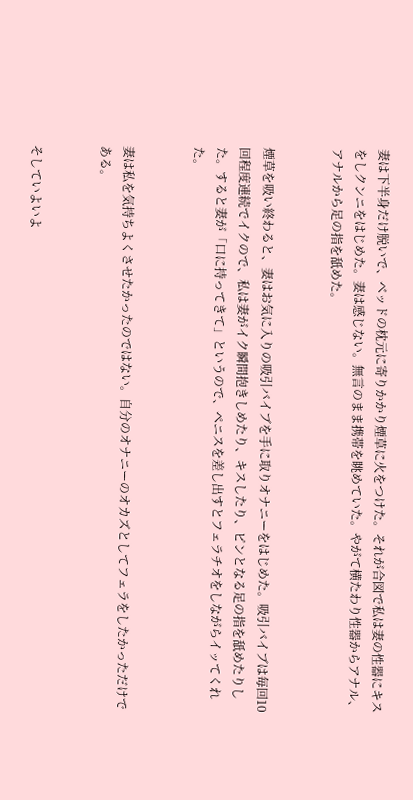妻は下半身だけ脱いで、ベッドの枕元に寄りかかり煙草に火をつけた。それが合図で私は妻の性器にキスをしクンニをはじめた。妻は感じない。無言のまま携帯を眺めていた。やがて横たわり性器からアナル、アナルから足の指を舐めた。


煙草を吸い終わると、妻はお気に入りの吸引バイブを手に取りオナニーをはじめた。吸引バイブは毎回10回程度連続でイクので、私は妻がイク瞬間抱きしめたり、キスしたり、ピンとなる足の指を舐めたりした。すると妻が「口に持ってきて」というので、ペニスを差し出すとフェラチオをしながらイッてくれた。


妻は私を気持ちよくさせたかったのではない。自分のオナニーのオカズとしてフェラをしたかっただけである。


そしていよいよ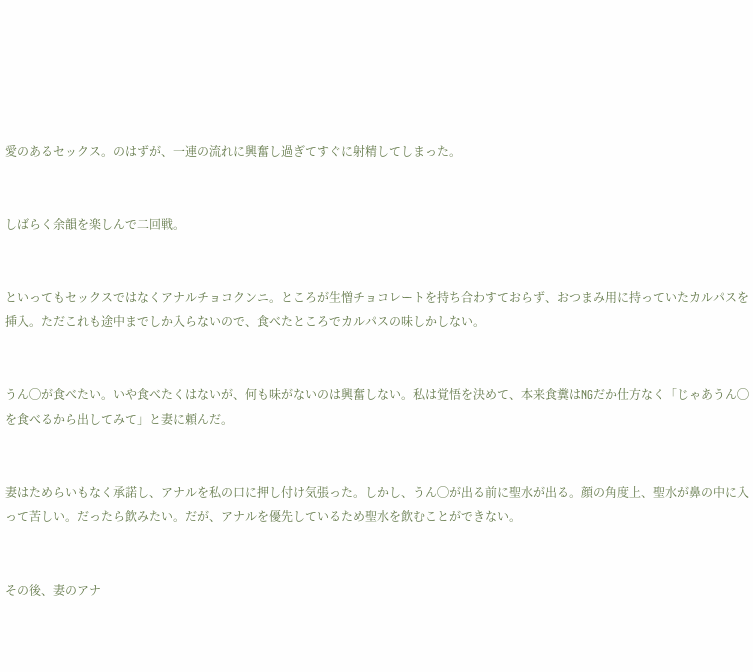愛のあるセックス。のはずが、一連の流れに興奮し過ぎてすぐに射精してしまった。


しばらく余韻を楽しんで二回戦。


といってもセックスではなくアナルチョコクンニ。ところが生憎チョコレートを持ち合わすておらず、おつまみ用に持っていたカルパスを挿入。ただこれも途中までしか入らないので、食べたところでカルパスの味しかしない。


うん◯が食べたい。いや食べたくはないが、何も味がないのは興奮しない。私は覚悟を決めて、本来食糞はNGだか仕方なく「じゃあうん◯を食べるから出してみて」と妻に頼んだ。


妻はためらいもなく承諾し、アナルを私の口に押し付け気張った。しかし、うん◯が出る前に聖水が出る。顔の角度上、聖水が鼻の中に入って苦しい。だったら飲みたい。だが、アナルを優先しているため聖水を飲むことができない。


その後、妻のアナ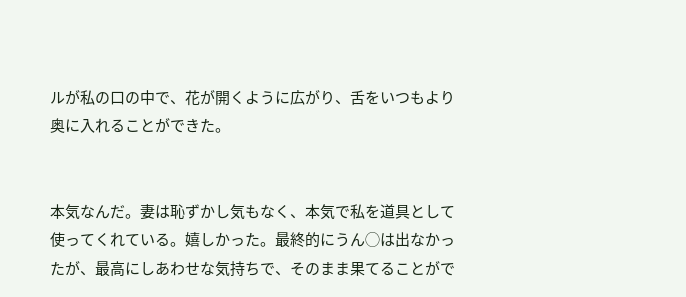ルが私の口の中で、花が開くように広がり、舌をいつもより奥に入れることができた。


本気なんだ。妻は恥ずかし気もなく、本気で私を道具として使ってくれている。嬉しかった。最終的にうん◯は出なかったが、最高にしあわせな気持ちで、そのまま果てることがで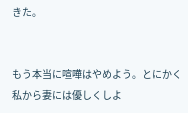きた。


もう本当に喧嘩はやめよう。とにかく私から妻には優しくしよ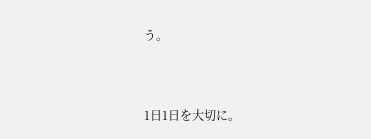う。


1日1日を大切に。